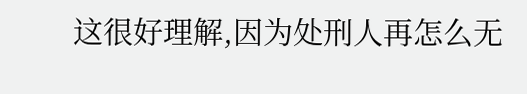这很好理解,因为处刑人再怎么无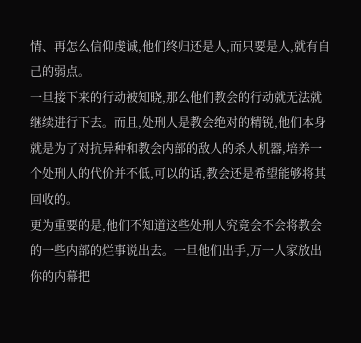情、再怎么信仰虔诚,他们终归还是人,而只要是人,就有自己的弱点。
一旦接下来的行动被知晓,那么他们教会的行动就无法就继续进行下去。而且,处刑人是教会绝对的精锐,他们本身就是为了对抗异种和教会内部的敌人的杀人机器,培养一个处刑人的代价并不低,可以的话,教会还是希望能够将其回收的。
更为重要的是,他们不知道这些处刑人究竟会不会将教会的一些内部的烂事说出去。一旦他们出手,万一人家放出你的内幕把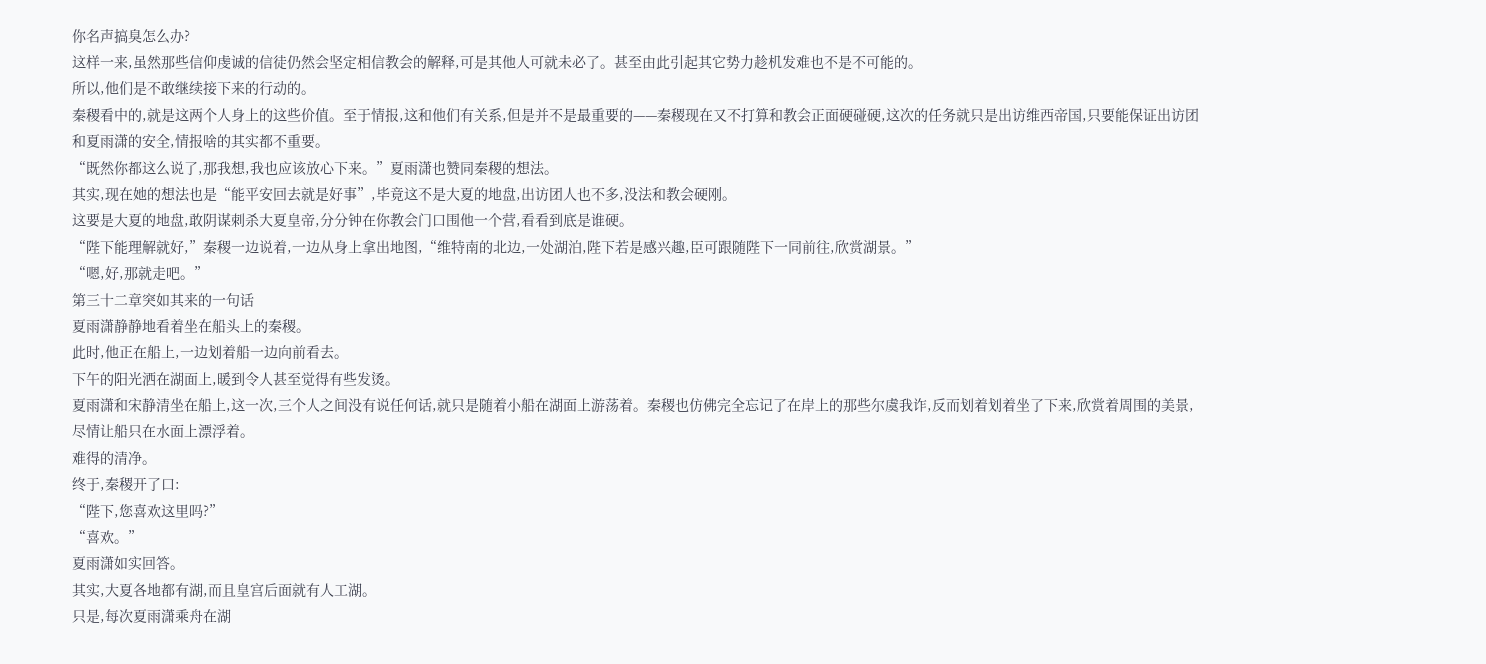你名声搞臭怎么办?
这样一来,虽然那些信仰虔诚的信徒仍然会坚定相信教会的解释,可是其他人可就未必了。甚至由此引起其它势力趁机发难也不是不可能的。
所以,他们是不敢继续接下来的行动的。
秦稷看中的,就是这两个人身上的这些价值。至于情报,这和他们有关系,但是并不是最重要的——秦稷现在又不打算和教会正面硬碰硬,这次的任务就只是出访维西帝国,只要能保证出访团和夏雨潇的安全,情报啥的其实都不重要。
“既然你都这么说了,那我想,我也应该放心下来。”夏雨潇也赞同秦稷的想法。
其实,现在她的想法也是“能平安回去就是好事”,毕竟这不是大夏的地盘,出访团人也不多,没法和教会硬刚。
这要是大夏的地盘,敢阴谋刺杀大夏皇帝,分分钟在你教会门口围他一个营,看看到底是谁硬。
“陛下能理解就好,”秦稷一边说着,一边从身上拿出地图,“维特南的北边,一处湖泊,陛下若是感兴趣,臣可跟随陛下一同前往,欣赏湖景。”
“嗯,好,那就走吧。”
第三十二章突如其来的一句话
夏雨潇静静地看着坐在船头上的秦稷。
此时,他正在船上,一边划着船一边向前看去。
下午的阳光洒在湖面上,暖到令人甚至觉得有些发烫。
夏雨潇和宋静清坐在船上,这一次,三个人之间没有说任何话,就只是随着小船在湖面上游荡着。秦稷也仿佛完全忘记了在岸上的那些尔虞我诈,反而划着划着坐了下来,欣赏着周围的美景,尽情让船只在水面上漂浮着。
难得的清净。
终于,秦稷开了口:
“陛下,您喜欢这里吗?”
“喜欢。”
夏雨潇如实回答。
其实,大夏各地都有湖,而且皇宫后面就有人工湖。
只是,每次夏雨潇乘舟在湖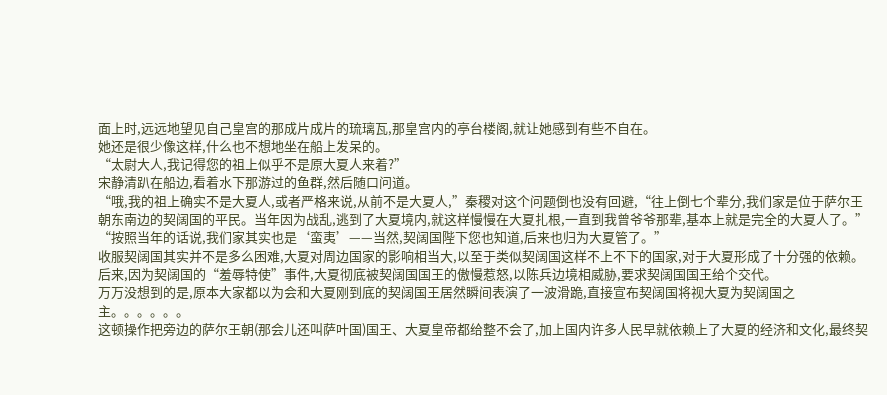面上时,远远地望见自己皇宫的那成片成片的琉璃瓦,那皇宫内的亭台楼阁,就让她感到有些不自在。
她还是很少像这样,什么也不想地坐在船上发呆的。
“太尉大人,我记得您的祖上似乎不是原大夏人来着?”
宋静清趴在船边,看着水下那游过的鱼群,然后随口问道。
“哦,我的祖上确实不是大夏人,或者严格来说,从前不是大夏人,”秦稷对这个问题倒也没有回避,“往上倒七个辈分,我们家是位于萨尔王朝东南边的契阔国的平民。当年因为战乱,逃到了大夏境内,就这样慢慢在大夏扎根,一直到我曾爷爷那辈,基本上就是完全的大夏人了。”
“按照当年的话说,我们家其实也是‘蛮夷’——当然,契阔国陛下您也知道,后来也归为大夏管了。”
收服契阔国其实并不是多么困难,大夏对周边国家的影响相当大,以至于类似契阔国这样不上不下的国家,对于大夏形成了十分强的依赖。
后来,因为契阔国的“羞辱特使”事件,大夏彻底被契阔国国王的傲慢惹怒,以陈兵边境相威胁,要求契阔国国王给个交代。
万万没想到的是,原本大家都以为会和大夏刚到底的契阔国王居然瞬间表演了一波滑跪,直接宣布契阔国将视大夏为契阔国之主。。。。。。
这顿操作把旁边的萨尔王朝(那会儿还叫萨叶国)国王、大夏皇帝都给整不会了,加上国内许多人民早就依赖上了大夏的经济和文化,最终契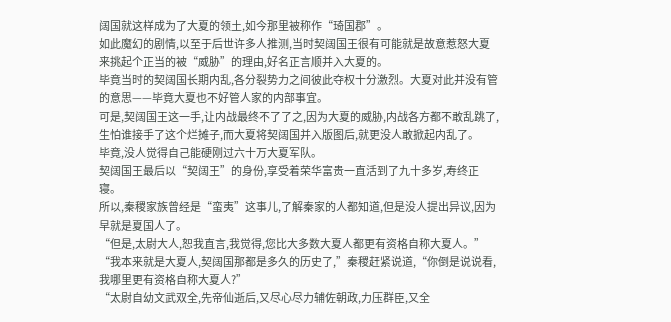阔国就这样成为了大夏的领土,如今那里被称作“琦国郡”。
如此魔幻的剧情,以至于后世许多人推测,当时契阔国王很有可能就是故意惹怒大夏来挑起个正当的被“威胁”的理由,好名正言顺并入大夏的。
毕竟当时的契阔国长期内乱,各分裂势力之间彼此夺权十分激烈。大夏对此并没有管的意思——毕竟大夏也不好管人家的内部事宜。
可是,契阔国王这一手,让内战最终不了了之,因为大夏的威胁,内战各方都不敢乱跳了,生怕谁接手了这个烂摊子,而大夏将契阔国并入版图后,就更没人敢掀起内乱了。
毕竟,没人觉得自己能硬刚过六十万大夏军队。
契阔国王最后以“契阔王”的身份,享受着荣华富贵一直活到了九十多岁,寿终正寝。
所以,秦稷家族曾经是“蛮夷”这事儿,了解秦家的人都知道,但是没人提出异议,因为早就是夏国人了。
“但是,太尉大人,恕我直言,我觉得,您比大多数大夏人都更有资格自称大夏人。”
“我本来就是大夏人,契阔国那都是多久的历史了,”秦稷赶紧说道,“你倒是说说看,我哪里更有资格自称大夏人?”
“太尉自幼文武双全,先帝仙逝后,又尽心尽力辅佐朝政,力压群臣,又全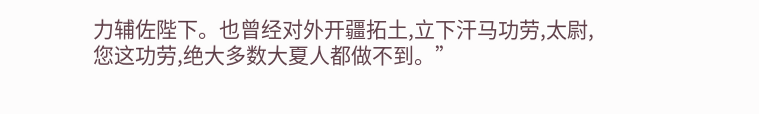力辅佐陛下。也曾经对外开疆拓土,立下汗马功劳,太尉,您这功劳,绝大多数大夏人都做不到。”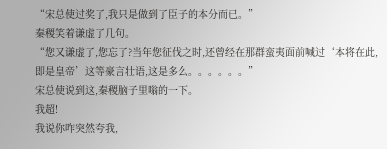“宋总使过奖了,我只是做到了臣子的本分而已。”
秦稷笑着谦虚了几句。
“您又谦虚了,您忘了?当年您征伐之时,还曾经在那群蛮夷面前喊过‘本将在此,即是皇帝’这等豪言壮语,这是多么。。。。。。”
宋总使说到这,秦稷脑子里嗡的一下。
我超!
我说你咋突然夸我,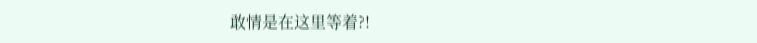敢情是在这里等着?!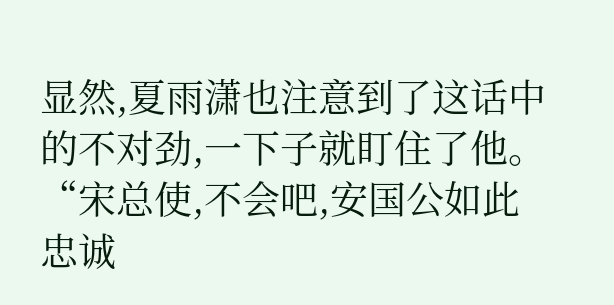显然,夏雨潇也注意到了这话中的不对劲,一下子就盯住了他。
“宋总使,不会吧,安国公如此忠诚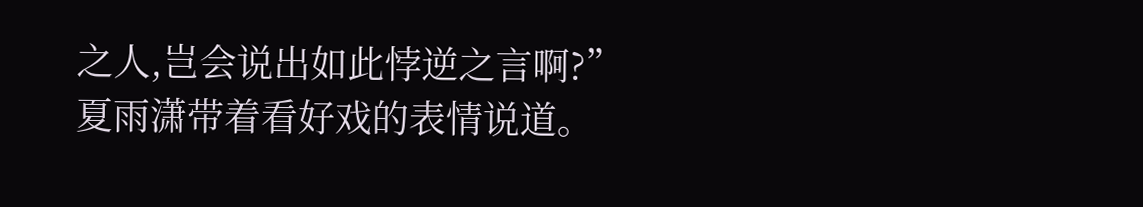之人,岂会说出如此悖逆之言啊?”
夏雨潇带着看好戏的表情说道。